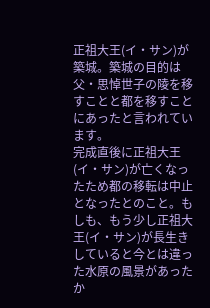正祖大王(イ・サン)が築城。築城の目的は父・思悼世子の陵を移すことと都を移すことにあったと言われています。
完成直後に正祖大王(イ・サン)が亡くなったため都の移転は中止となったとのこと。もしも、もう少し正祖大王(イ・サン)が長生きしていると今とは違った水原の風景があったか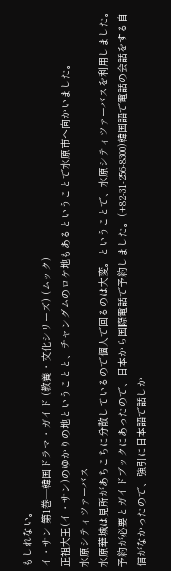もしれない。
イ・サン 第1巻―韓国ドラマ・ガイド (教養・文化シリーズ) (ムック)
正祖大王(イ・サン)のゆかりの地ということと、チャングムのロケ地もあるということで水原市へ向かいました。
水原シティツァーバス
水原華城は見所があちこちに分散しているので個人で回るのは大変。ということで、水原シティツァーバスを利用しました。
予約が必要とガイドブックにあったので、日本から国際電話で予約しました。(+82-31-256-8300)韓国語で電話の会話をする自信がなかったので、強引に日本語で話しか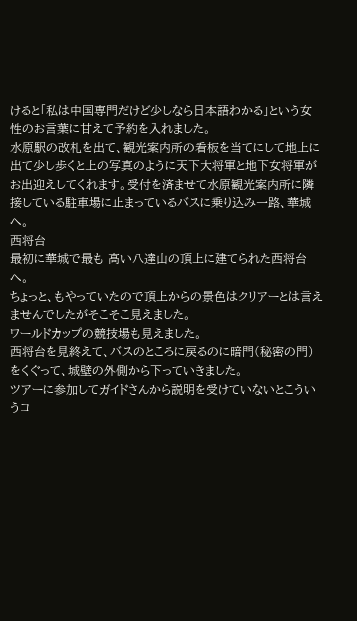けると「私は中国専門だけど少しなら日本語わかる」という女性のお言葉に甘えて予約を入れました。
水原駅の改札を出て、観光案内所の看板を当てにして地上に出て少し歩くと上の写真のように天下大将軍と地下女将軍がお出迎えしてくれます。受付を済ませて水原観光案内所に隣接している駐車場に止まっているバスに乗り込み一路、華城へ。
西将台
最初に華城で最も 高い八達山の頂上に建てられた西将台へ。
ちょっと、もやっていたので頂上からの景色はクリアーとは言えませんでしたがそこそこ見えました。
ワールドカップの競技場も見えました。
西将台を見終えて、バスのところに戻るのに暗門(秘密の門)をくぐって、城壁の外側から下っていきました。
ツアーに参加してガイドさんから説明を受けていないとこういうコ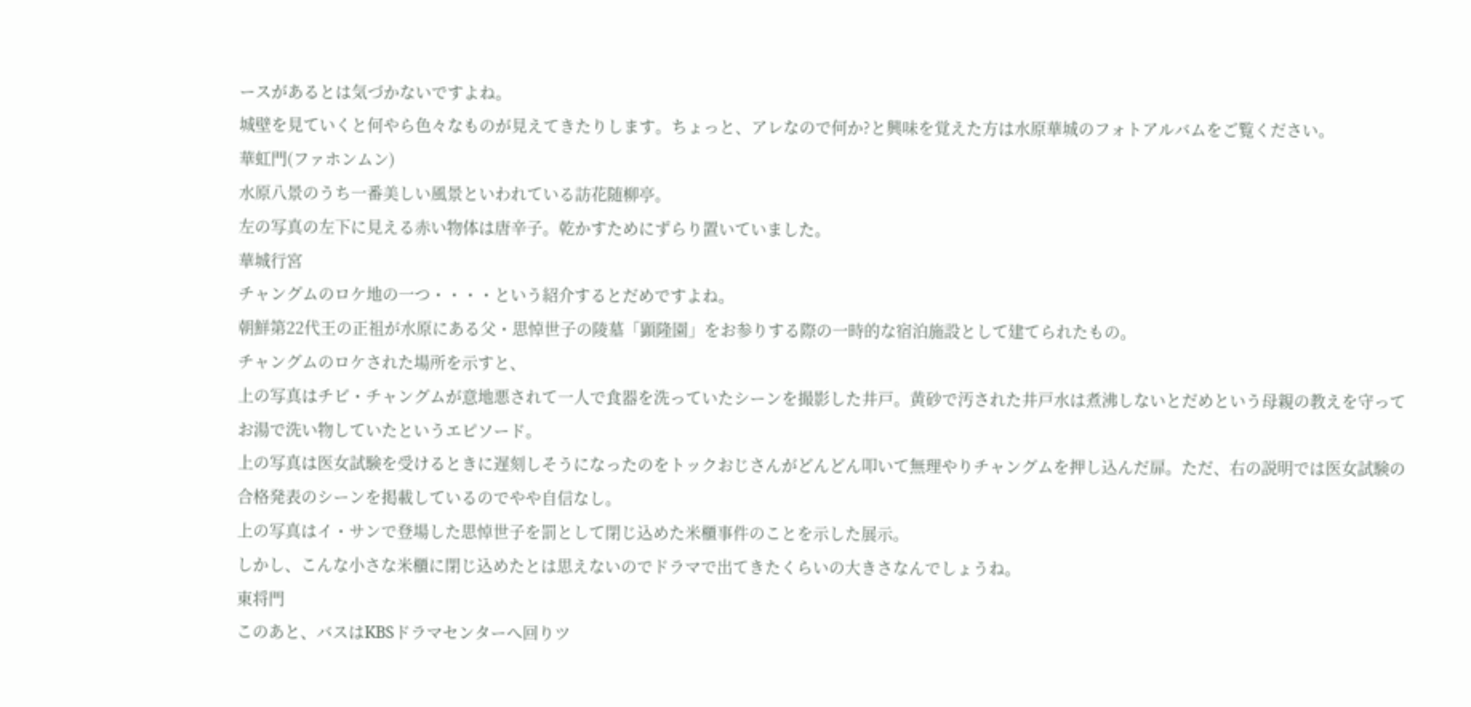ースがあるとは気づかないですよね。
城壁を見ていくと何やら色々なものが見えてきたりします。ちょっと、アレなので何か?と興味を覚えた方は水原華城のフォトアルバムをご覧ください。
華虹門(ファホンムン)
水原八景のうち一番美しい風景といわれている訪花随柳亭。
左の写真の左下に見える赤い物体は唐辛子。乾かすためにずらり置いていました。
華城行宮
チャングムのロケ地の一つ・・・・という紹介するとだめですよね。
朝鮮第22代王の正祖が水原にある父・思悼世子の陵墓「顕隆園」をお参りする際の一時的な宿泊施設として建てられたもの。
チャングムのロケされた場所を示すと、
上の写真はチビ・チャングムが意地悪されて一人で食器を洗っていたシーンを撮影した井戸。黄砂で汚された井戸水は煮沸しないとだめという母親の教えを守ってお湯で洗い物していたというエピソード。
上の写真は医女試験を受けるときに遅刻しそうになったのをトックおじさんがどんどん叩いて無理やりチャングムを押し込んだ扉。ただ、右の説明では医女試験の合格発表のシーンを掲載しているのでやや自信なし。
上の写真はイ・サンで登場した思悼世子を罰として閉じ込めた米櫃事件のことを示した展示。
しかし、こんな小さな米櫃に閉じ込めたとは思えないのでドラマで出てきたくらいの大きさなんでしょうね。
東将門
このあと、バスはKBSドラマセンターへ回りツ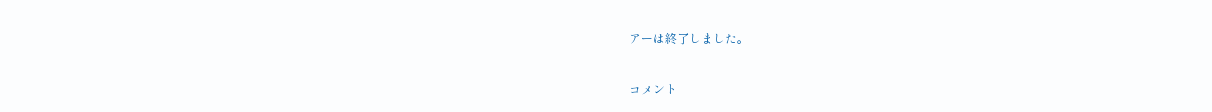アーは終了しました。

コメント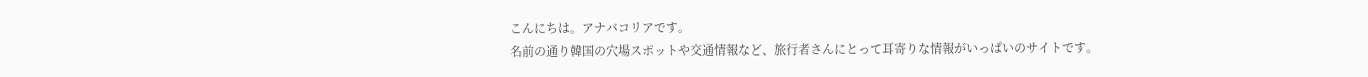こんにちは。アナバコリアです。
名前の通り韓国の穴場スポットや交通情報など、旅行者さんにとって耳寄りな情報がいっぱいのサイトです。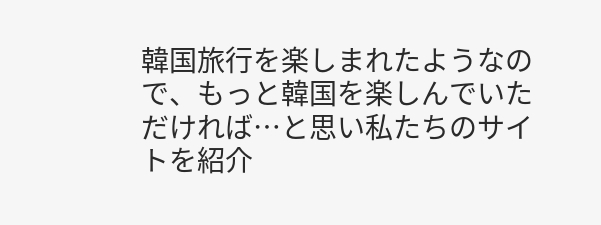韓国旅行を楽しまれたようなので、もっと韓国を楽しんでいただければ…と思い私たちのサイトを紹介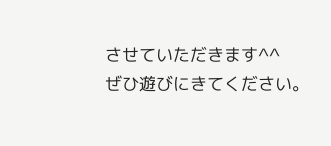させていただきます^^
ぜひ遊びにきてください。